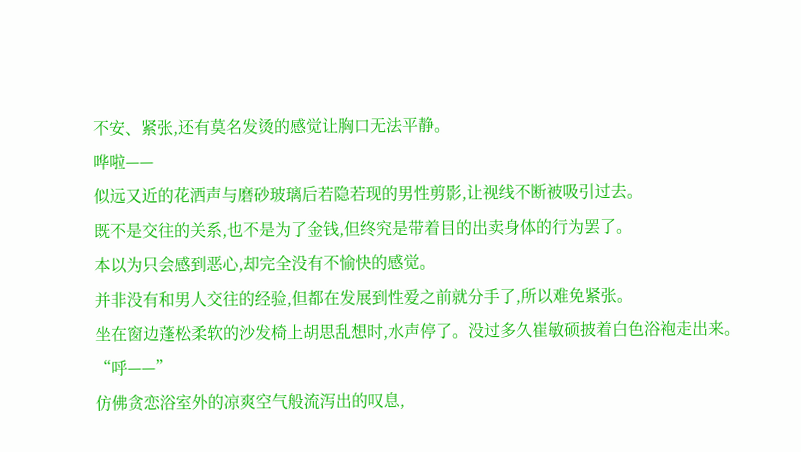不安、紧张,还有莫名发烫的感觉让胸口无法平静。
哗啦——
似远又近的花洒声与磨砂玻璃后若隐若现的男性剪影,让视线不断被吸引过去。
既不是交往的关系,也不是为了金钱,但终究是带着目的出卖身体的行为罢了。
本以为只会感到恶心,却完全没有不愉快的感觉。
并非没有和男人交往的经验,但都在发展到性爱之前就分手了,所以难免紧张。
坐在窗边蓬松柔软的沙发椅上胡思乱想时,水声停了。没过多久崔敏硕披着白色浴袍走出来。
“呼——”
仿佛贪恋浴室外的凉爽空气般流泻出的叹息,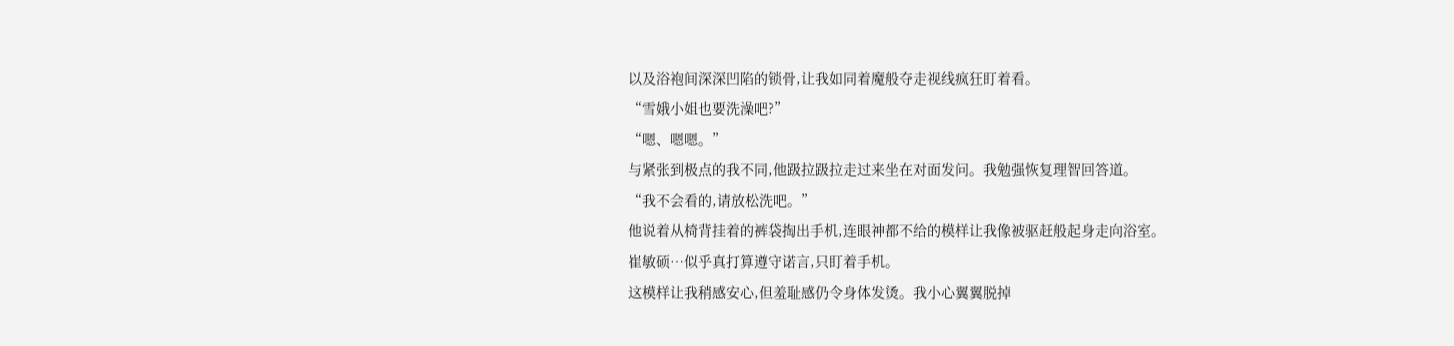以及浴袍间深深凹陷的锁骨,让我如同着魔般夺走视线疯狂盯着看。
“雪娥小姐也要洗澡吧?”
“嗯、嗯嗯。”
与紧张到极点的我不同,他趿拉趿拉走过来坐在对面发问。我勉强恢复理智回答道。
“我不会看的,请放松洗吧。”
他说着从椅背挂着的裤袋掏出手机,连眼神都不给的模样让我像被驱赶般起身走向浴室。
崔敏硕…似乎真打算遵守诺言,只盯着手机。
这模样让我稍感安心,但羞耻感仍令身体发烫。我小心翼翼脱掉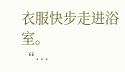衣服快步走进浴室。
“…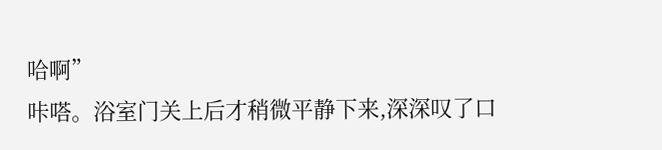哈啊”
咔嗒。浴室门关上后才稍微平静下来,深深叹了口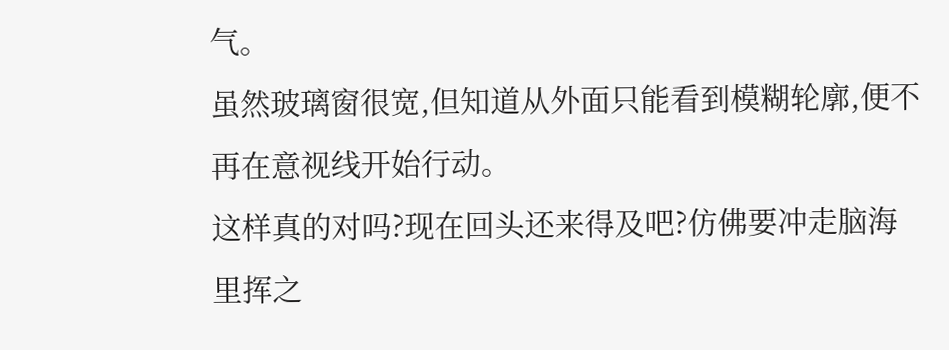气。
虽然玻璃窗很宽,但知道从外面只能看到模糊轮廓,便不再在意视线开始行动。
这样真的对吗?现在回头还来得及吧?仿佛要冲走脑海里挥之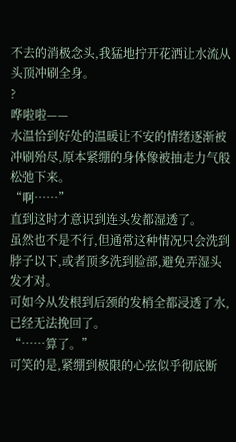不去的消极念头,我猛地拧开花洒让水流从头顶冲刷全身。
?
哗啦啦——
水温恰到好处的温暖让不安的情绪逐渐被冲刷殆尽,原本紧绷的身体像被抽走力气般松弛下来。
“啊……”
直到这时才意识到连头发都湿透了。
虽然也不是不行,但通常这种情况只会洗到脖子以下,或者顶多洗到脸部,避免弄湿头发才对。
可如今从发根到后颈的发梢全都浸透了水,已经无法挽回了。
“……算了。”
可笑的是,紧绷到极限的心弦似乎彻底断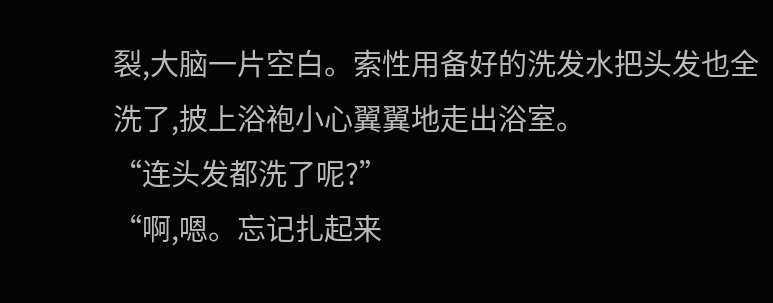裂,大脑一片空白。索性用备好的洗发水把头发也全洗了,披上浴袍小心翼翼地走出浴室。
“连头发都洗了呢?”
“啊,嗯。忘记扎起来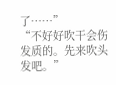了……”
“不好好吹干会伤发质的。先来吹头发吧。”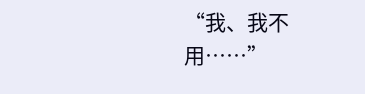“我、我不用……”